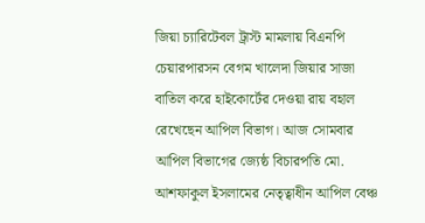জিয়া চ্যারিটেবল ট্রাস্ট মামলায় বিএনপি চেয়ারপারসন বেগম খালেদা জিয়ার সাজা বাতিল করে হাইকোর্টের দেওয়া রায় বহাল রেখেছেন আপিল বিভাগ। আজ সোমবার আপিল বিভাগের জ্যেষ্ঠ বিচারপতি মো. আশফাকুল ইসলামের নেতৃত্বাধীন আপিল বেঞ্চ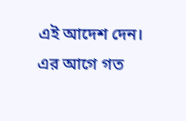এই আদেশ দেন।
এর আগে গত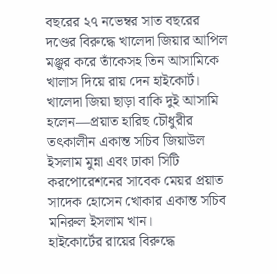বছরের ২৭ নভেম্বর সাত বছরের দণ্ডের বিরুদ্ধে খালেদা জিয়ার আপিল মঞ্জুর করে তাঁকেসহ তিন আসামিকে খালাস দিয়ে রায় দেন হাইকোর্ট।
খালেদা জিয়া ছাড়া বাকি দুই আসামি হলেন—প্রয়াত হারিছ চৌধুরীর তৎকালীন একান্ত সচিব জিয়াউল ইসলাম মুন্না এবং ঢাকা সিটি করপোরেশনের সাবেক মেয়র প্রয়াত সাদেক হোসেন খোকার একান্ত সচিব মনিরুল ইসলাম খান।
হাইকোর্টের রায়ের বিরুদ্ধে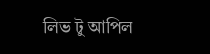লিভ টু আপিল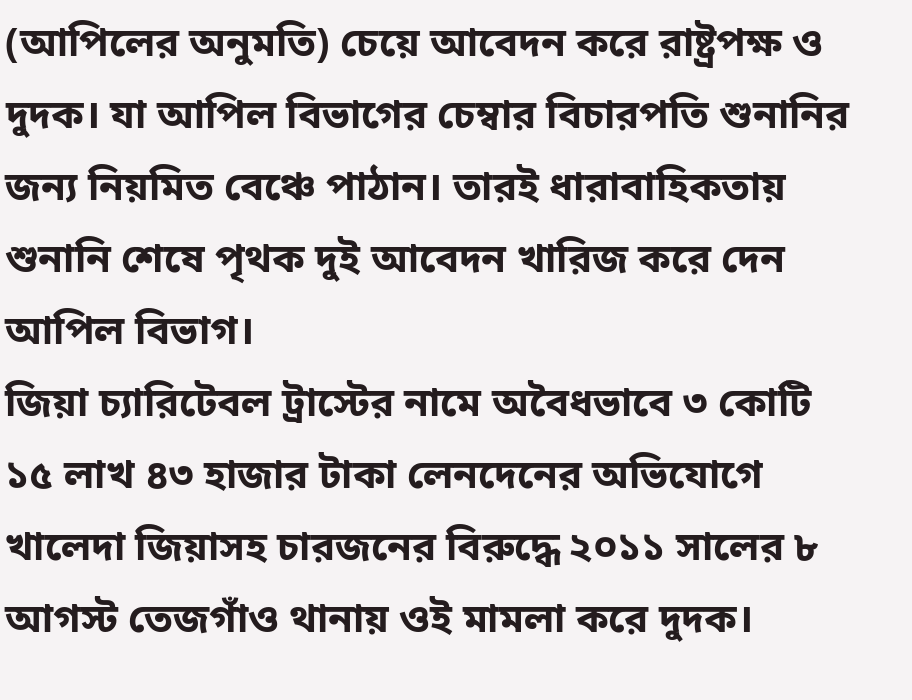(আপিলের অনুমতি) চেয়ে আবেদন করে রাষ্ট্রপক্ষ ও দুদক। যা আপিল বিভাগের চেম্বার বিচারপতি শুনানির জন্য নিয়মিত বেঞ্চে পাঠান। তারই ধারাবাহিকতায় শুনানি শেষে পৃথক দুই আবেদন খারিজ করে দেন আপিল বিভাগ।
জিয়া চ্যারিটেবল ট্রাস্টের নামে অবৈধভাবে ৩ কোটি ১৫ লাখ ৪৩ হাজার টাকা লেনদেনের অভিযোগে খালেদা জিয়াসহ চারজনের বিরুদ্ধে ২০১১ সালের ৮ আগস্ট তেজগাঁও থানায় ওই মামলা করে দুদক।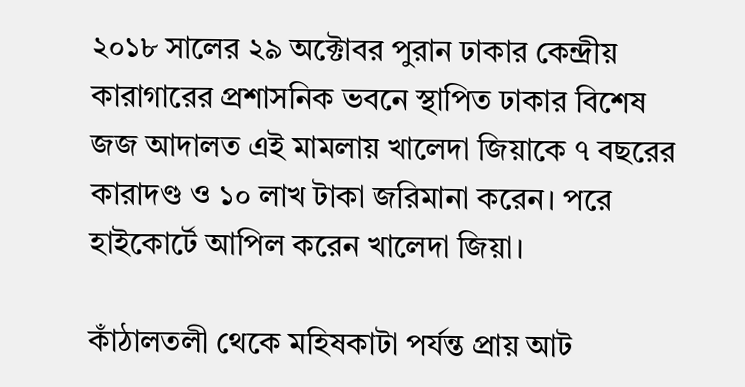২০১৮ সালের ২৯ অক্টোবর পুরান ঢাকার কেন্দ্রীয় কারাগারের প্রশাসনিক ভবনে স্থাপিত ঢাকার বিশেষ জজ আদালত এই মামলায় খালেদা জিয়াকে ৭ বছরের কারাদণ্ড ও ১০ লাখ টাকা জরিমানা করেন। পরে হাইকোর্টে আপিল করেন খালেদা জিয়া।

কাঁঠালতলী থেকে মহিষকাটা পর্যন্ত প্রায় আট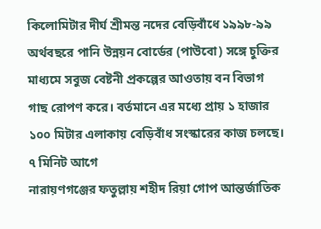কিলোমিটার দীর্ঘ শ্রীমন্ত নদের বেড়িবাঁধে ১৯৯৮-৯৯ অর্থবছরে পানি উন্নয়ন বোর্ডের (পাউবো) সঙ্গে চুক্তির মাধ্যমে সবুজ বেষ্টনী প্রকল্পের আওতায় বন বিভাগ গাছ রোপণ করে। বর্তমানে এর মধ্যে প্রায় ১ হাজার ১০০ মিটার এলাকায় বেড়িবাঁধ সংস্কারের কাজ চলছে।
৭ মিনিট আগে
নারায়ণগঞ্জের ফতুল্লায় শহীদ রিয়া গোপ আন্তর্জাতিক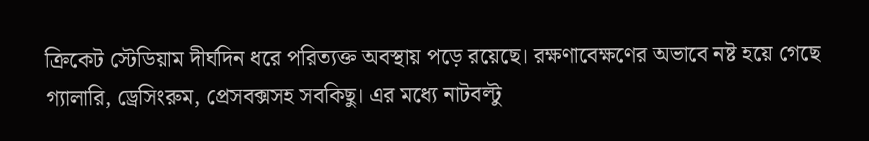ক্রিকেট স্টেডিয়াম দীর্ঘদিন ধরে পরিত্যক্ত অবস্থায় পড়ে রয়েছে। রক্ষণাবেক্ষণের অভাবে নষ্ট হয়ে গেছে গ্যালারি, ড্রেসিংরুম, প্রেসবক্সসহ সবকিছু। এর মধ্যে নাটবল্টু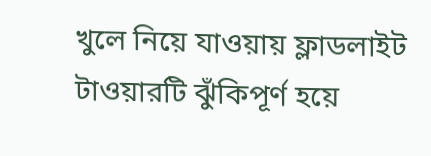খুলে নিয়ে যাওয়ায় ফ্লাডলাইট টাওয়ারটি ঝুঁকিপূর্ণ হয়ে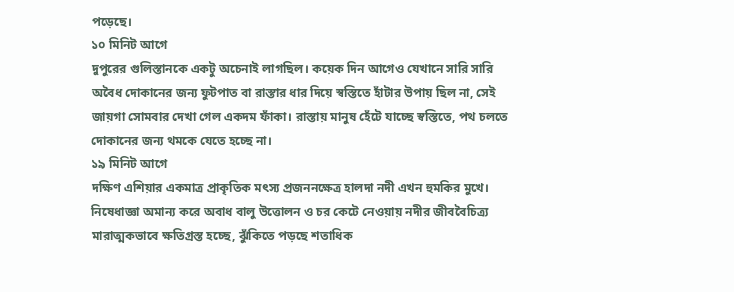পড়েছে।
১০ মিনিট আগে
দুপুরের গুলিস্তানকে একটু অচেনাই লাগছিল। কয়েক দিন আগেও যেখানে সারি সারি অবৈধ দোকানের জন্য ফুটপাত বা রাস্তার ধার দিয়ে স্বস্তিতে হাঁটার উপায় ছিল না, সেই জায়গা সোমবার দেখা গেল একদম ফাঁকা। রাস্তায় মানুষ হেঁটে যাচ্ছে স্বস্তিতে, পথ চলতে দোকানের জন্য থমকে যেতে হচ্ছে না।
১৯ মিনিট আগে
দক্ষিণ এশিয়ার একমাত্র প্রাকৃতিক মৎস্য প্রজননক্ষেত্র হালদা নদী এখন হুমকির মুখে। নিষেধাজ্ঞা অমান্য করে অবাধ বালু উত্তোলন ও চর কেটে নেওয়ায় নদীর জীববৈচিত্র্য মারাত্মকভাবে ক্ষতিগ্রস্ত হচ্ছে, ঝুঁকিতে পড়ছে শতাধিক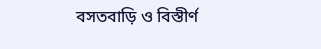বসতবাড়ি ও বিস্তীর্ণ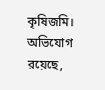কৃষিজমি। অভিযোগ রয়েছে,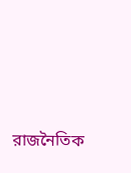রাজনৈতিক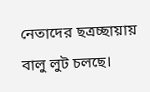নেতাদের ছত্রচ্ছায়ায় বালু লুট চলছে।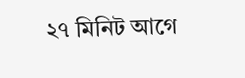২৭ মিনিট আগে